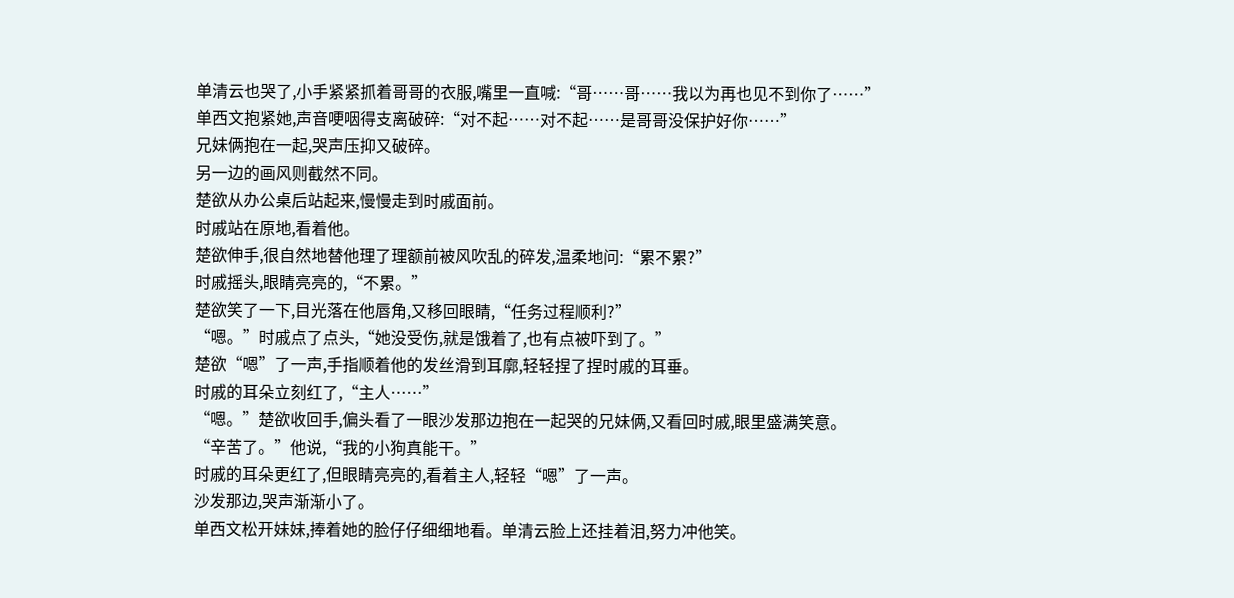单清云也哭了,小手紧紧抓着哥哥的衣服,嘴里一直喊:“哥……哥……我以为再也见不到你了……”
单西文抱紧她,声音哽咽得支离破碎:“对不起……对不起……是哥哥没保护好你……”
兄妹俩抱在一起,哭声压抑又破碎。
另一边的画风则截然不同。
楚欲从办公桌后站起来,慢慢走到时戚面前。
时戚站在原地,看着他。
楚欲伸手,很自然地替他理了理额前被风吹乱的碎发,温柔地问:“累不累?”
时戚摇头,眼睛亮亮的,“不累。”
楚欲笑了一下,目光落在他唇角,又移回眼睛,“任务过程顺利?”
“嗯。”时戚点了点头,“她没受伤,就是饿着了,也有点被吓到了。”
楚欲“嗯”了一声,手指顺着他的发丝滑到耳廓,轻轻捏了捏时戚的耳垂。
时戚的耳朵立刻红了,“主人……”
“嗯。”楚欲收回手,偏头看了一眼沙发那边抱在一起哭的兄妹俩,又看回时戚,眼里盛满笑意。
“辛苦了。”他说,“我的小狗真能干。”
时戚的耳朵更红了,但眼睛亮亮的,看着主人,轻轻“嗯”了一声。
沙发那边,哭声渐渐小了。
单西文松开妹妹,捧着她的脸仔仔细细地看。单清云脸上还挂着泪,努力冲他笑。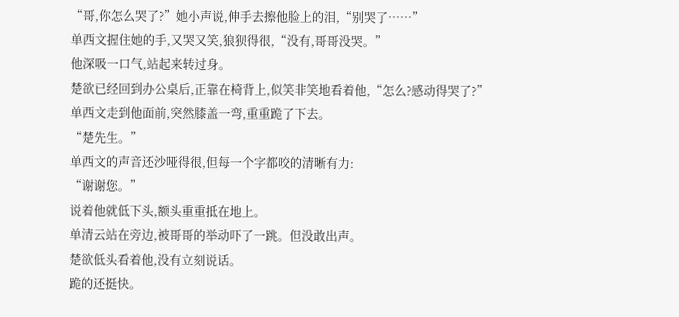“哥,你怎么哭了?”她小声说,伸手去擦他脸上的泪,“别哭了……”
单西文握住她的手,又哭又笑,狼狈得很,“没有,哥哥没哭。”
他深吸一口气,站起来转过身。
楚欲已经回到办公桌后,正靠在椅背上,似笑非笑地看着他,“怎么?感动得哭了?”
单西文走到他面前,突然膝盖一弯,重重跪了下去。
“楚先生。”
单西文的声音还沙哑得很,但每一个字都咬的清晰有力:
“谢谢您。”
说着他就低下头,额头重重抵在地上。
单清云站在旁边,被哥哥的举动吓了一跳。但没敢出声。
楚欲低头看着他,没有立刻说话。
跪的还挺快。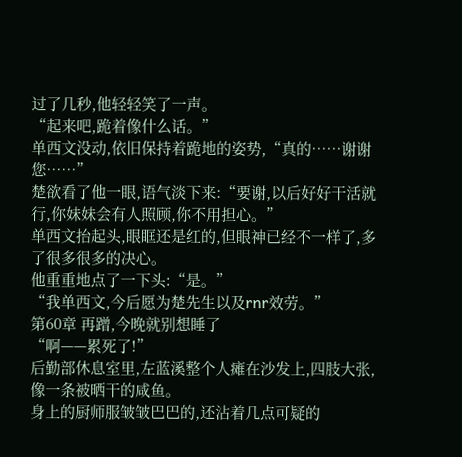过了几秒,他轻轻笑了一声。
“起来吧,跪着像什么话。”
单西文没动,依旧保持着跪地的姿势,“真的……谢谢您……”
楚欲看了他一眼,语气淡下来:“要谢,以后好好干活就行,你妹妹会有人照顾,你不用担心。”
单西文抬起头,眼眶还是红的,但眼神已经不一样了,多了很多很多的决心。
他重重地点了一下头:“是。”
“我单西文,今后愿为楚先生以及rnr效劳。”
第60章 再蹭,今晚就别想睡了
“啊——累死了!”
后勤部休息室里,左蓝溪整个人瘫在沙发上,四肢大张,像一条被晒干的咸鱼。
身上的厨师服皱皱巴巴的,还沾着几点可疑的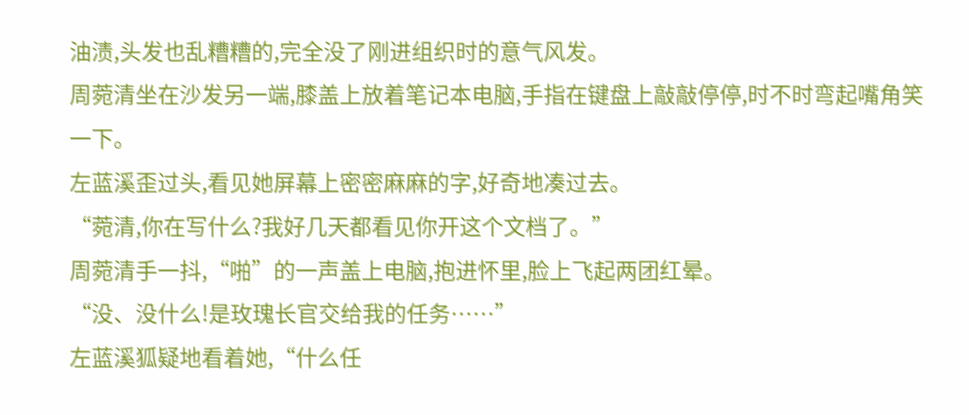油渍,头发也乱糟糟的,完全没了刚进组织时的意气风发。
周菀清坐在沙发另一端,膝盖上放着笔记本电脑,手指在键盘上敲敲停停,时不时弯起嘴角笑一下。
左蓝溪歪过头,看见她屏幕上密密麻麻的字,好奇地凑过去。
“菀清,你在写什么?我好几天都看见你开这个文档了。”
周菀清手一抖,“啪”的一声盖上电脑,抱进怀里,脸上飞起两团红晕。
“没、没什么!是玫瑰长官交给我的任务……”
左蓝溪狐疑地看着她,“什么任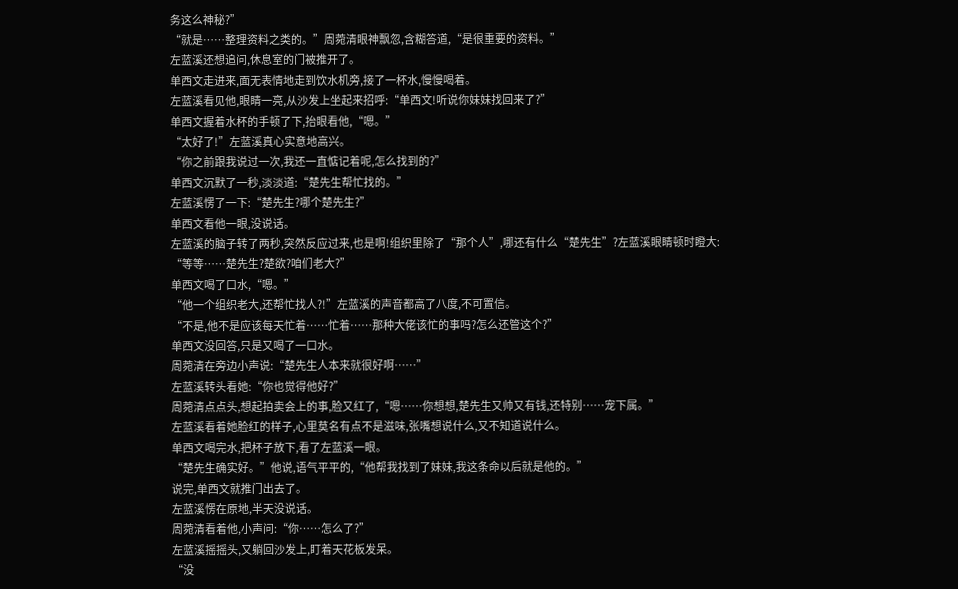务这么神秘?”
“就是……整理资料之类的。”周菀清眼神飘忽,含糊答道,“是很重要的资料。”
左蓝溪还想追问,休息室的门被推开了。
单西文走进来,面无表情地走到饮水机旁,接了一杯水,慢慢喝着。
左蓝溪看见他,眼睛一亮,从沙发上坐起来招呼:“单西文!听说你妹妹找回来了?”
单西文握着水杯的手顿了下,抬眼看他,“嗯。”
“太好了!”左蓝溪真心实意地高兴。
“你之前跟我说过一次,我还一直惦记着呢,怎么找到的?”
单西文沉默了一秒,淡淡道:“楚先生帮忙找的。”
左蓝溪愣了一下:“楚先生?哪个楚先生?”
单西文看他一眼,没说话。
左蓝溪的脑子转了两秒,突然反应过来,也是啊!组织里除了“那个人”,哪还有什么“楚先生”?左蓝溪眼睛顿时瞪大:
“等等……楚先生?楚欲?咱们老大?”
单西文喝了口水,“嗯。”
“他一个组织老大,还帮忙找人?!”左蓝溪的声音都高了八度,不可置信。
“不是,他不是应该每天忙着……忙着……那种大佬该忙的事吗?怎么还管这个?”
单西文没回答,只是又喝了一口水。
周菀清在旁边小声说:“楚先生人本来就很好啊……”
左蓝溪转头看她:“你也觉得他好?”
周菀清点点头,想起拍卖会上的事,脸又红了,“嗯……你想想,楚先生又帅又有钱,还特别……宠下属。”
左蓝溪看着她脸红的样子,心里莫名有点不是滋味,张嘴想说什么,又不知道说什么。
单西文喝完水,把杯子放下,看了左蓝溪一眼。
“楚先生确实好。”他说,语气平平的,“他帮我找到了妹妹,我这条命以后就是他的。”
说完,单西文就推门出去了。
左蓝溪愣在原地,半天没说话。
周菀清看着他,小声问:“你……怎么了?”
左蓝溪摇摇头,又躺回沙发上,盯着天花板发呆。
“没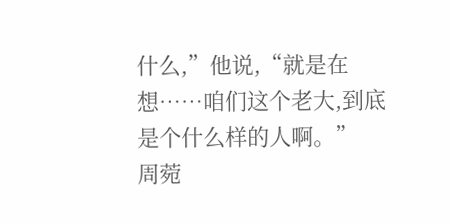什么,”他说,“就是在想……咱们这个老大,到底是个什么样的人啊。”
周菀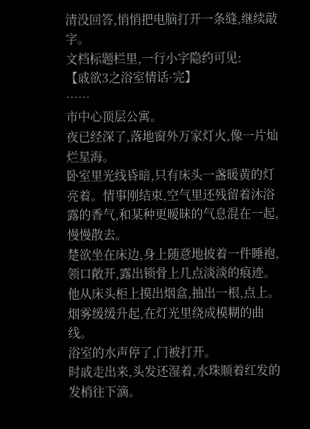清没回答,悄悄把电脑打开一条缝,继续敲字。
文档标题栏里,一行小字隐约可见:
【戚欲3之浴室情话·完】
……
市中心顶层公寓。
夜已经深了,落地窗外万家灯火,像一片灿烂星海。
卧室里光线昏暗,只有床头一盏暖黄的灯亮着。情事刚结束,空气里还残留着沐浴露的香气,和某种更暧昧的气息混在一起,慢慢散去。
楚欲坐在床边,身上随意地披着一件睡袍,领口敞开,露出锁骨上几点淡淡的痕迹。他从床头柜上摸出烟盒,抽出一根,点上。
烟雾缓缓升起,在灯光里绕成模糊的曲线。
浴室的水声停了,门被打开。
时戚走出来,头发还湿着,水珠顺着红发的发梢往下滴。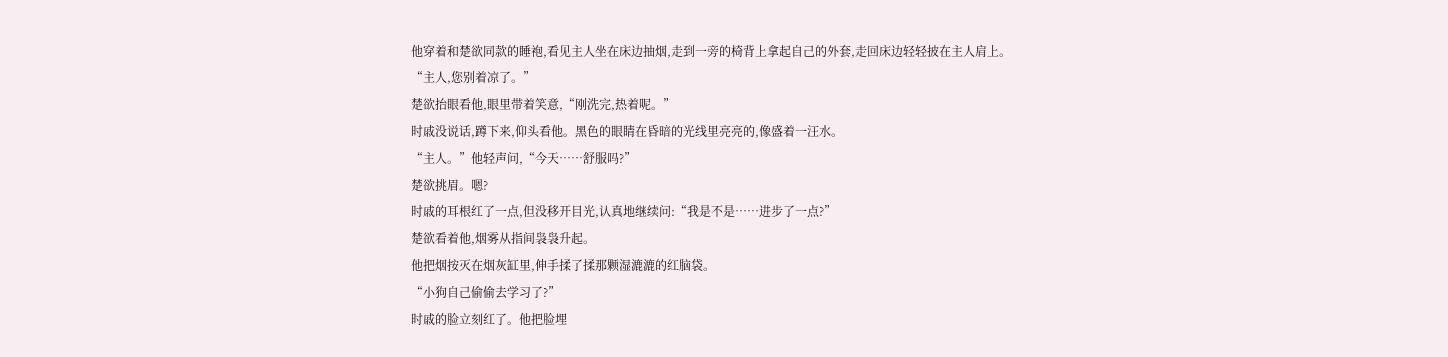他穿着和楚欲同款的睡袍,看见主人坐在床边抽烟,走到一旁的椅背上拿起自己的外套,走回床边轻轻披在主人肩上。
“主人,您别着凉了。”
楚欲抬眼看他,眼里带着笑意,“刚洗完,热着呢。”
时戚没说话,蹲下来,仰头看他。黑色的眼睛在昏暗的光线里亮亮的,像盛着一汪水。
“主人。”他轻声问,“今天……舒服吗?”
楚欲挑眉。嗯?
时戚的耳根红了一点,但没移开目光,认真地继续问:“我是不是……进步了一点?”
楚欲看着他,烟雾从指间袅袅升起。
他把烟按灭在烟灰缸里,伸手揉了揉那颗湿漉漉的红脑袋。
“小狗自己偷偷去学习了?”
时戚的脸立刻红了。他把脸埋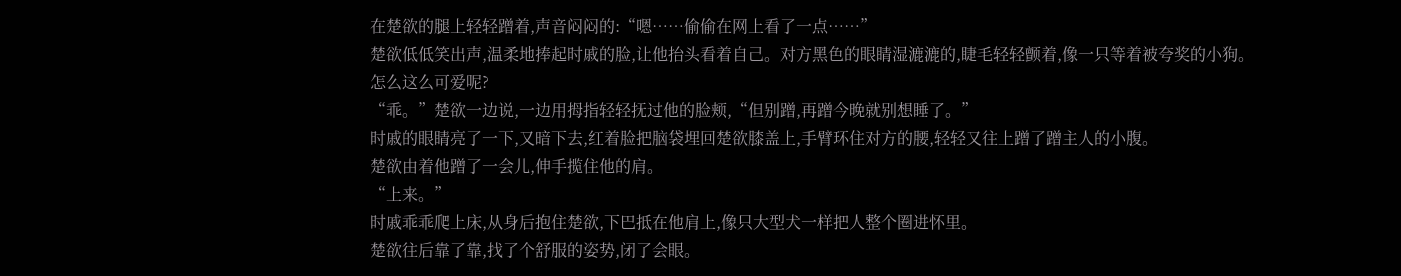在楚欲的腿上轻轻蹭着,声音闷闷的:“嗯……偷偷在网上看了一点……”
楚欲低低笑出声,温柔地捧起时戚的脸,让他抬头看着自己。对方黑色的眼睛湿漉漉的,睫毛轻轻颤着,像一只等着被夸奖的小狗。
怎么这么可爱呢?
“乖。”楚欲一边说,一边用拇指轻轻抚过他的脸颊,“但别蹭,再蹭今晚就别想睡了。”
时戚的眼睛亮了一下,又暗下去,红着脸把脑袋埋回楚欲膝盖上,手臂环住对方的腰,轻轻又往上蹭了蹭主人的小腹。
楚欲由着他蹭了一会儿,伸手揽住他的肩。
“上来。”
时戚乖乖爬上床,从身后抱住楚欲,下巴抵在他肩上,像只大型犬一样把人整个圈进怀里。
楚欲往后靠了靠,找了个舒服的姿势,闭了会眼。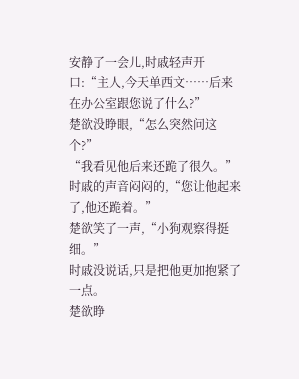安静了一会儿,时戚轻声开口:“主人,今天单西文……后来在办公室跟您说了什么?”
楚欲没睁眼,“怎么突然问这个?”
“我看见他后来还跪了很久。”时戚的声音闷闷的,“您让他起来了,他还跪着。”
楚欲笑了一声,“小狗观察得挺细。”
时戚没说话,只是把他更加抱紧了一点。
楚欲睁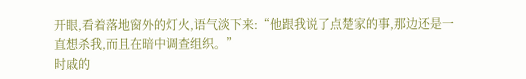开眼,看着落地窗外的灯火,语气淡下来:“他跟我说了点楚家的事,那边还是一直想杀我,而且在暗中调查组织。”
时戚的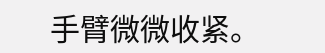手臂微微收紧。